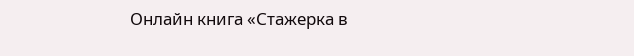Онлайн книга «Стажерка в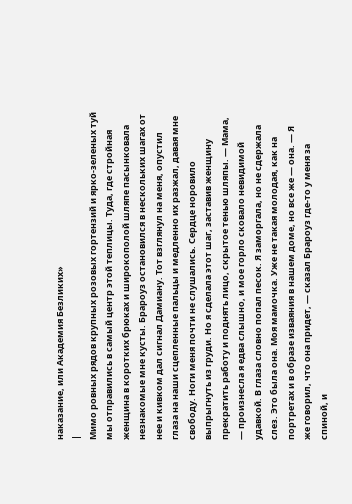наказание, или Академия Безликих»
|
Мимо ровных рядов крупных розовых гортензий и ярко-зеленых туй мы отправились в самый центр этой теплицы. Туда, где стройная женщина в коротких брюках и широкополой шляпе пасынковала незнакомые мне кусты. Брароуз остановился в нескольких шагах от нее и кивком дал сигнал Дамиану. Тот взглянул на меня, опустил глаза на наши сцепленные пальцы и медленно их разжал, давая мне свободу. Ноги меня почти не слушались. Сердце норовило выпрыгнуть из груди. Но я сделала этот шаг, заставив женщину прекратить работу и поднять лицо, скрытое тенью шляпы. — Мама, — произнесла я едва слышно, и мое горло сковало невидимой удавкой. В глаза словно попал песок. Я заморгала, но не сдержала слез. Это была она. Моя мамочка. Уже не такая молодая, как на портретах и в образе изваяния в нашем доме, но все же — она. — Я же говорил, что она придет, — сказал Брароуз где-то у меня за спиной, и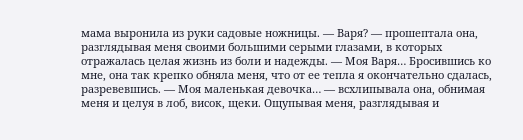мама выронила из руки садовые ножницы. — Варя? — прошептала она, разглядывая меня своими большими серыми глазами, в которых отражалась целая жизнь из боли и надежды. — Моя Варя… Бросившись ко мне, она так крепко обняла меня, что от ее тепла я окончательно сдалась, разревевшись. — Моя маленькая девочка… — всхлипывала она, обнимая меня и целуя в лоб, висок, щеки. Ощупывая меня, разглядывая и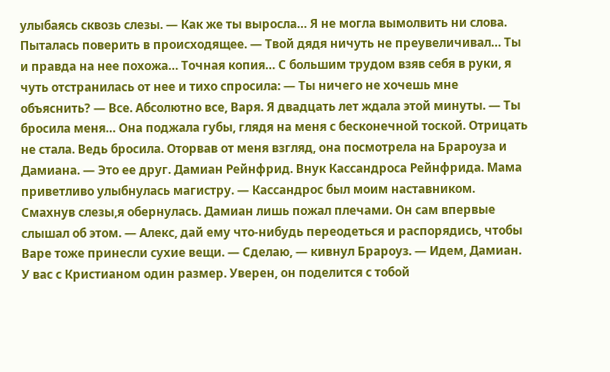улыбаясь сквозь слезы. — Как же ты выросла… Я не могла вымолвить ни слова. Пыталась поверить в происходящее. — Твой дядя ничуть не преувеличивал… Ты и правда на нее похожа… Точная копия… С большим трудом взяв себя в руки, я чуть отстранилась от нее и тихо спросила: — Ты ничего не хочешь мне объяснить? — Все. Абсолютно все, Варя. Я двадцать лет ждала этой минуты. — Ты бросила меня… Она поджала губы, глядя на меня с бесконечной тоской. Отрицать не стала. Ведь бросила. Оторвав от меня взгляд, она посмотрела на Брароуза и Дамиана. — Это ее друг. Дамиан Рейнфрид. Внук Кассандроса Рейнфрида. Мама приветливо улыбнулась магистру. — Кассандрос был моим наставником. Смахнув слезы,я обернулась. Дамиан лишь пожал плечами. Он сам впервые слышал об этом. — Алекс, дай ему что-нибудь переодеться и распорядись, чтобы Варе тоже принесли сухие вещи. — Сделаю, — кивнул Брароуз. — Идем, Дамиан. У вас с Кристианом один размер. Уверен, он поделится с тобой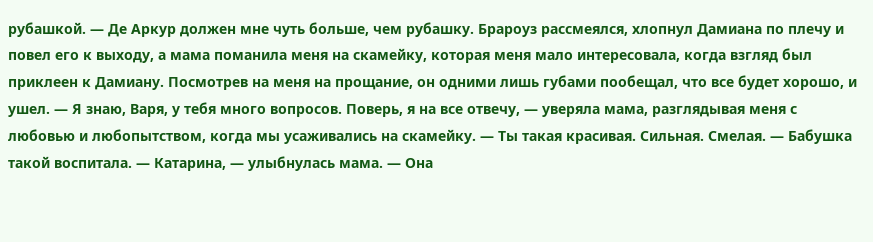рубашкой. — Де Аркур должен мне чуть больше, чем рубашку. Брароуз рассмеялся, хлопнул Дамиана по плечу и повел его к выходу, а мама поманила меня на скамейку, которая меня мало интересовала, когда взгляд был приклеен к Дамиану. Посмотрев на меня на прощание, он одними лишь губами пообещал, что все будет хорошо, и ушел. — Я знаю, Варя, у тебя много вопросов. Поверь, я на все отвечу, — уверяла мама, разглядывая меня с любовью и любопытством, когда мы усаживались на скамейку. — Ты такая красивая. Сильная. Смелая. — Бабушка такой воспитала. — Катарина, — улыбнулась мама. — Она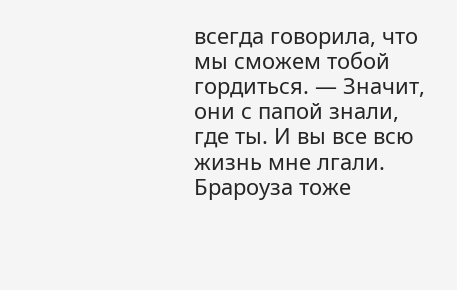всегда говорила, что мы сможем тобой гордиться. — Значит, они с папой знали, где ты. И вы все всю жизнь мне лгали. Брароуза тоже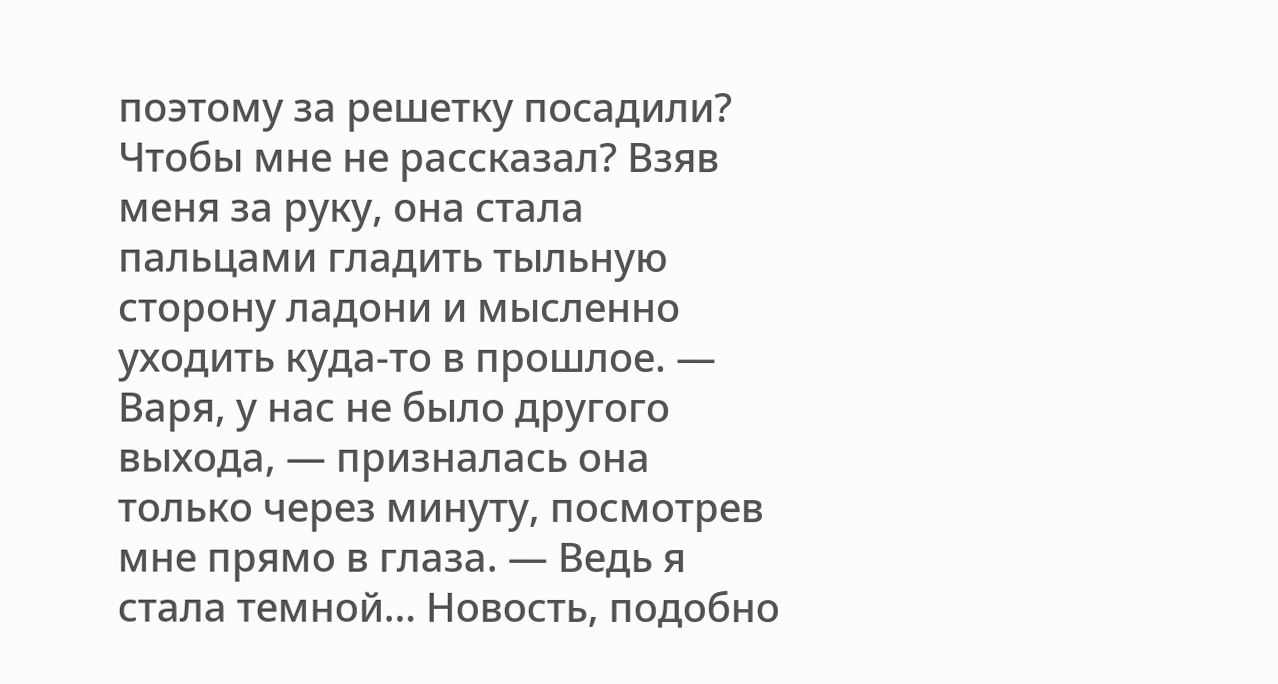поэтому за решетку посадили? Чтобы мне не рассказал? Взяв меня за руку, она стала пальцами гладить тыльную сторону ладони и мысленно уходить куда-то в прошлое. — Варя, у нас не было другого выхода, — призналась она только через минуту, посмотрев мне прямо в глаза. — Ведь я стала темной… Новость, подобно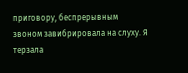приговору, беспрерывным звоном завибрировала на слуху. Я терзала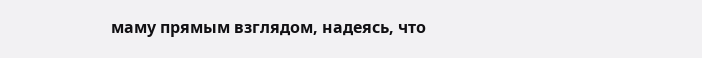маму прямым взглядом, надеясь, что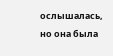ослышалась, но она была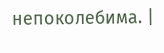непоколебима. |